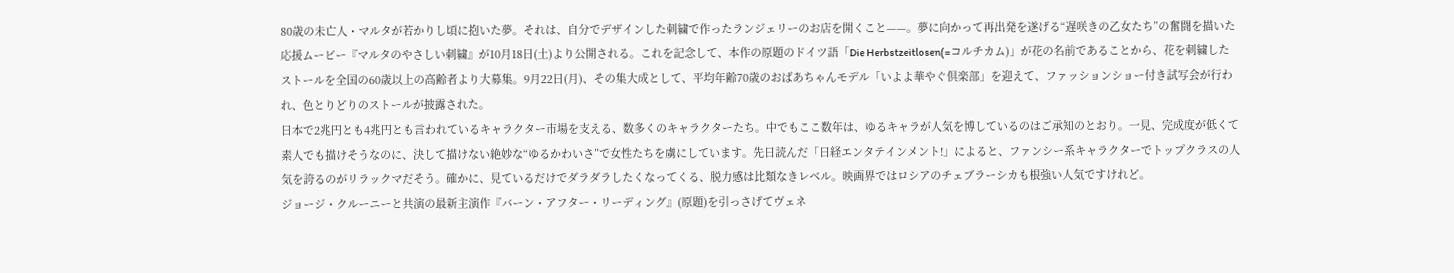80歳の未亡人・マルタが若かりし頃に抱いた夢。それは、自分でデザインした刺繍で作ったランジェリーのお店を開くこと——。夢に向かって再出発を遂げる“遅咲きの乙女たち”の奮闘を描いた応援ムービー『マルタのやさしい刺繍』が10月18日(土)より公開される。これを記念して、本作の原題のドイツ語「Die Herbstzeitlosen(=コルチカム)」が花の名前であることから、花を刺繍したストールを全国の60歳以上の高齢者より大募集。9月22日(月)、その集大成として、平均年齢70歳のおばあちゃんモデル「いよよ華やぐ倶楽部」を迎えて、ファッションショー付き試写会が行われ、色とりどりのストールが披露された。
日本で2兆円とも4兆円とも言われているキャラクター市場を支える、数多くのキャラクターたち。中でもここ数年は、ゆるキャラが人気を博しているのはご承知のとおり。一見、完成度が低くて素人でも描けそうなのに、決して描けない絶妙な“ゆるかわいさ”で女性たちを虜にしています。先日読んだ「日経エンタテインメント!」によると、ファンシー系キャラクターでトップクラスの人気を誇るのがリラックマだそう。確かに、見ているだけでダラダラしたくなってくる、脱力感は比類なきレベル。映画界ではロシアのチェブラーシカも根強い人気ですけれど。
ジョージ・クルーニーと共演の最新主演作『バーン・アフター・リーディング』(原題)を引っさげてヴェネ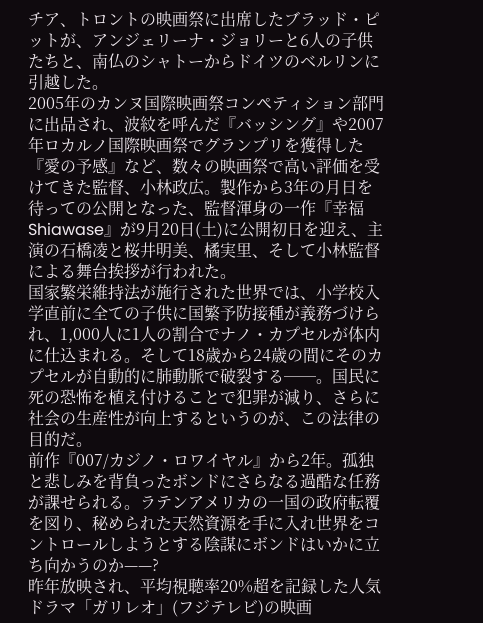チア、トロントの映画祭に出席したブラッド・ピットが、アンジェリーナ・ジョリーと6人の子供たちと、南仏のシャトーからドイツのベルリンに引越した。
2005年のカンヌ国際映画祭コンペティション部門に出品され、波紋を呼んだ『バッシング』や2007年ロカルノ国際映画祭でグランプリを獲得した『愛の予感』など、数々の映画祭で高い評価を受けてきた監督、小林政広。製作から3年の月日を待っての公開となった、監督渾身の一作『幸福 Shiawase』が9月20日(土)に公開初日を迎え、主演の石橋凌と桜井明美、橘実里、そして小林監督による舞台挨拶が行われた。
国家繁栄維持法が施行された世界では、小学校入学直前に全ての子供に国繁予防接種が義務づけられ、1,000人に1人の割合でナノ・カプセルが体内に仕込まれる。そして18歳から24歳の間にそのカプセルが自動的に肺動脈で破裂する──。国民に死の恐怖を植え付けることで犯罪が減り、さらに社会の生産性が向上するというのが、この法律の目的だ。
前作『007/カジノ・ロワイヤル』から2年。孤独と悲しみを背負ったボンドにさらなる過酷な任務が課せられる。ラテンアメリカの一国の政府転覆を図り、秘められた天然資源を手に入れ世界をコントロールしようとする陰謀にボンドはいかに立ち向かうのか——?
昨年放映され、平均視聴率20%超を記録した人気ドラマ「ガリレオ」(フジテレビ)の映画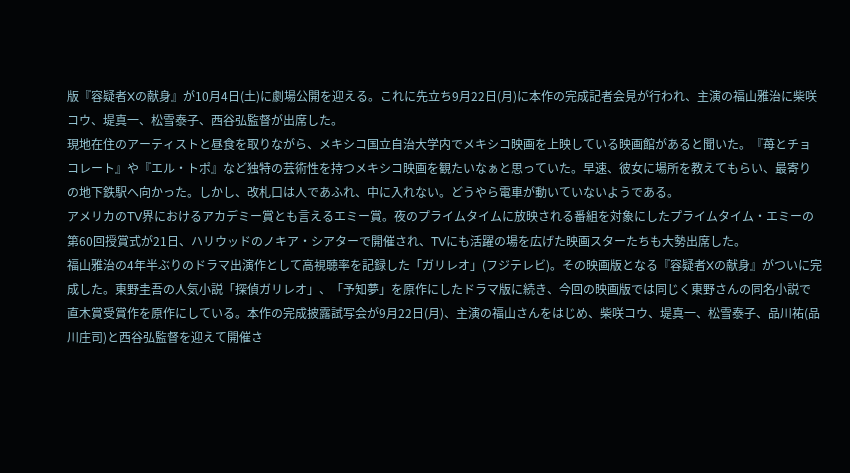版『容疑者Xの献身』が10月4日(土)に劇場公開を迎える。これに先立ち9月22日(月)に本作の完成記者会見が行われ、主演の福山雅治に柴咲コウ、堤真一、松雪泰子、西谷弘監督が出席した。
現地在住のアーティストと昼食を取りながら、メキシコ国立自治大学内でメキシコ映画を上映している映画館があると聞いた。『苺とチョコレート』や『エル・トポ』など独特の芸術性を持つメキシコ映画を観たいなぁと思っていた。早速、彼女に場所を教えてもらい、最寄りの地下鉄駅へ向かった。しかし、改札口は人であふれ、中に入れない。どうやら電車が動いていないようである。
アメリカのTV界におけるアカデミー賞とも言えるエミー賞。夜のプライムタイムに放映される番組を対象にしたプライムタイム・エミーの第60回授賞式が21日、ハリウッドのノキア・シアターで開催され、TVにも活躍の場を広げた映画スターたちも大勢出席した。
福山雅治の4年半ぶりのドラマ出演作として高視聴率を記録した「ガリレオ」(フジテレビ)。その映画版となる『容疑者Xの献身』がついに完成した。東野圭吾の人気小説「探偵ガリレオ」、「予知夢」を原作にしたドラマ版に続き、今回の映画版では同じく東野さんの同名小説で直木賞受賞作を原作にしている。本作の完成披露試写会が9月22日(月)、主演の福山さんをはじめ、柴咲コウ、堤真一、松雪泰子、品川祐(品川庄司)と西谷弘監督を迎えて開催さ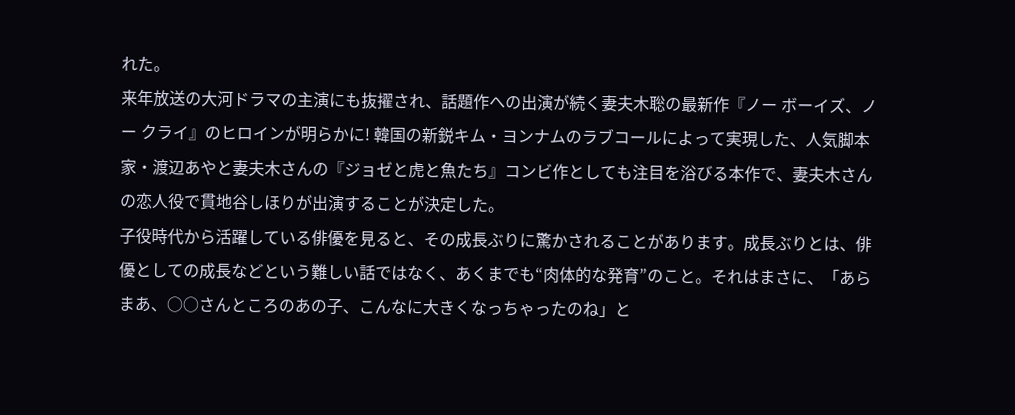れた。
来年放送の大河ドラマの主演にも抜擢され、話題作への出演が続く妻夫木聡の最新作『ノー ボーイズ、ノー クライ』のヒロインが明らかに! 韓国の新鋭キム・ヨンナムのラブコールによって実現した、人気脚本家・渡辺あやと妻夫木さんの『ジョゼと虎と魚たち』コンビ作としても注目を浴びる本作で、妻夫木さんの恋人役で貫地谷しほりが出演することが決定した。
子役時代から活躍している俳優を見ると、その成長ぶりに驚かされることがあります。成長ぶりとは、俳優としての成長などという難しい話ではなく、あくまでも“肉体的な発育”のこと。それはまさに、「あらまあ、○○さんところのあの子、こんなに大きくなっちゃったのね」と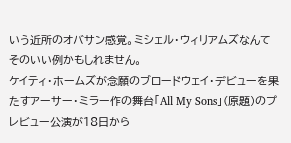いう近所のオバサン感覚。ミシェル・ウィリアムズなんてそのいい例かもしれません。
ケイティ・ホームズが念願のブロードウェイ・デビューを果たすアーサー・ミラー作の舞台「All My Sons」(原題)のプレビュー公演が18日から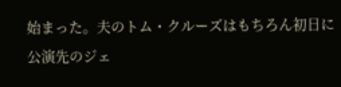始まった。夫のトム・クルーズはもちろん初日に公演先のジェ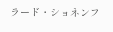ラード・ショネンフ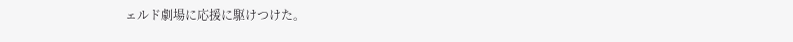ェルド劇場に応援に駆けつけた。